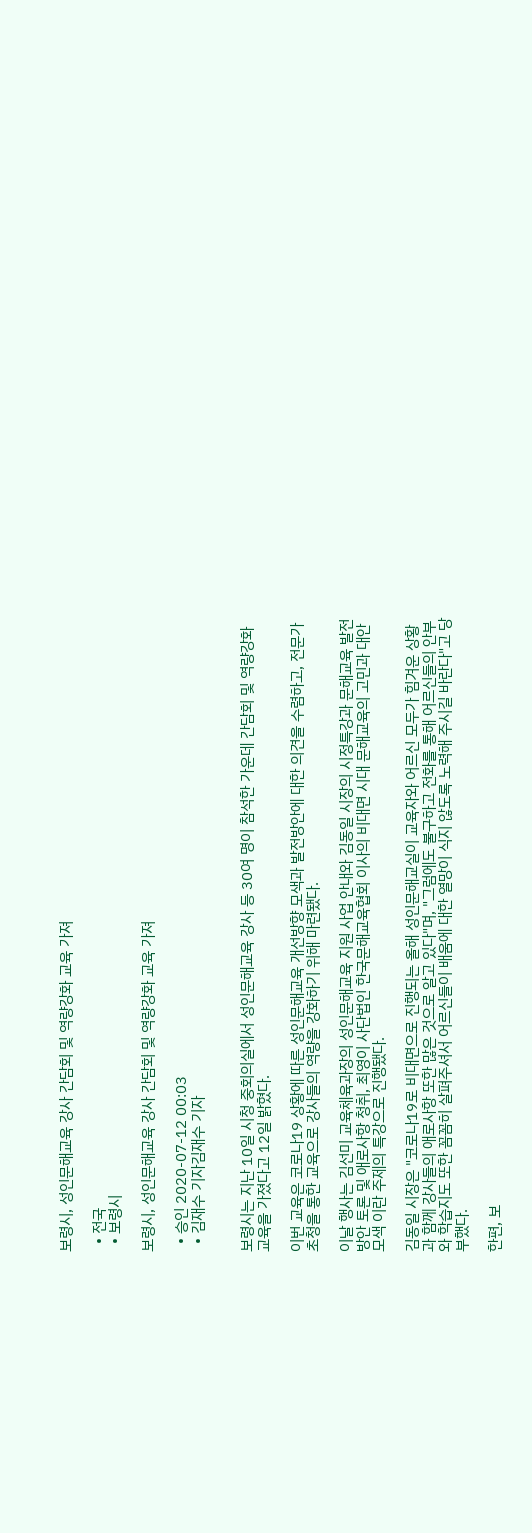보령시, 성인문해교육 강사 간담회 및 역량강화 교육 가져

  • 전국
  • 보령시

보령시, 성인문해교육 강사 간담회 및 역량강화 교육 가져

  • 승인 2020-07-12 00:03
  • 김재수 기자김재수 기자


보령시는 지난 10일 시청 중회의실에서 성인문해교육 강사 등 30여 명이 참석한 가운데 간담회 및 역량강화 교육을 가졌다고 12일 밝혔다.

이번 교육은 코로나19 상황에 따른 성인문해교육 개선방향 모색과 발전방안에 대한 의견을 수렴하고, 전문가 초청을 통한 교육으로 강사들의 역량을 강화하기 위해 마련됐다.

이날 행사는 김선미 교육체육과장의 성인문해교육 지원 사업 안내와 김동일 시장의 시정특강과 문해교육 발전방안 토론 및 애로사항 청취, 최영이 사단법인 한국문해교육협회 이사의 비대면 시대 문해교육의 고민과 대안 모색 이란 주제의 특강으로 진행됐다.

김동일 시장은 "코로나19로 비대면으로 진행되는 올해 성인문해교실이 교육자와 어르신 모두가 힘겨운 상황과 함께 강사들의 애로사항 또한 많은 것으로 알고 있다"며, "그럼에도 불구하고 전화를 통해 어르신들의 안부와 학습지도 또한 꼼꼼히 살펴주셔서 어르신들이 배움에 대한 열망이 식지 않도록 노력해 주시길 바란다"고 당부했다.

한편, 보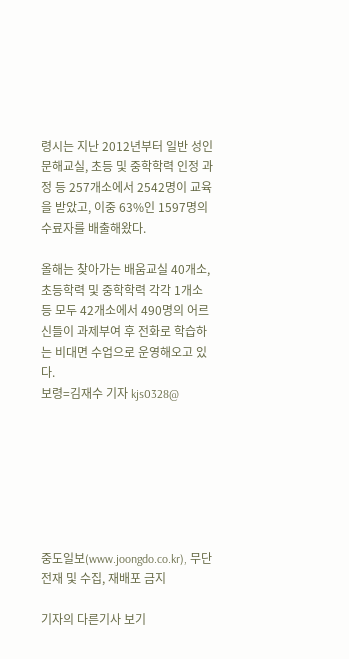령시는 지난 2012년부터 일반 성인문해교실, 초등 및 중학학력 인정 과정 등 257개소에서 2542명이 교육을 받았고, 이중 63%인 1597명의 수료자를 배출해왔다.

올해는 찾아가는 배움교실 40개소, 초등학력 및 중학학력 각각 1개소 등 모두 42개소에서 490명의 어르신들이 과제부여 후 전화로 학습하는 비대면 수업으로 운영해오고 있다.
보령=김재수 기자 kjs0328@







중도일보(www.joongdo.co.kr), 무단전재 및 수집, 재배포 금지

기자의 다른기사 보기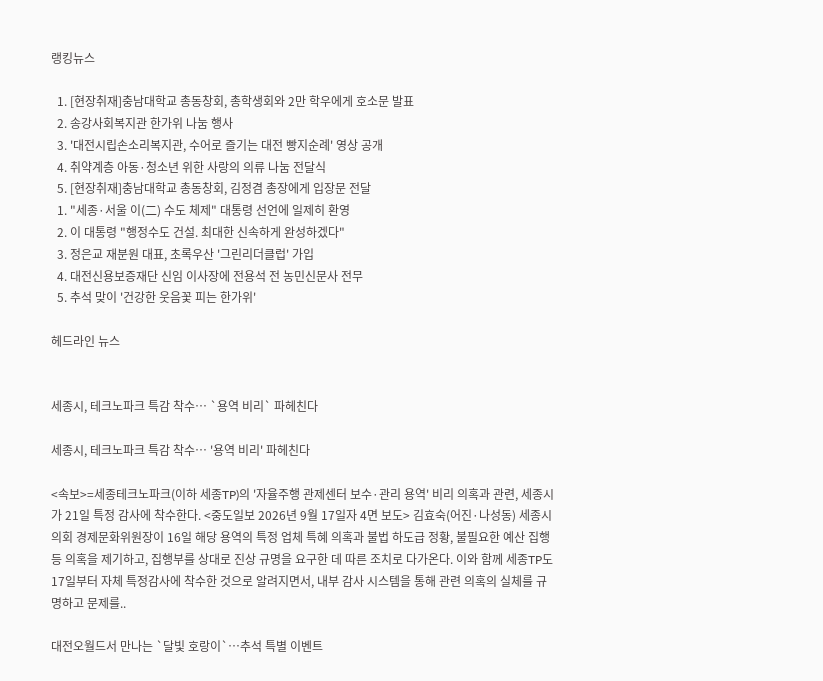랭킹뉴스

  1. [현장취재]충남대학교 총동창회, 총학생회와 2만 학우에게 호소문 발표
  2. 송강사회복지관 한가위 나눔 행사
  3. '대전시립손소리복지관, 수어로 즐기는 대전 빵지순례' 영상 공개
  4. 취약계층 아동·청소년 위한 사랑의 의류 나눔 전달식
  5. [현장취재]충남대학교 총동창회, 김정겸 총장에게 입장문 전달
  1. "세종·서울 이(二) 수도 체제" 대통령 선언에 일제히 환영
  2. 이 대통령 "행정수도 건설. 최대한 신속하게 완성하겠다"
  3. 정은교 재분원 대표, 초록우산 '그린리더클럽' 가입
  4. 대전신용보증재단 신임 이사장에 전용석 전 농민신문사 전무
  5. 추석 맞이 '건강한 웃음꽃 피는 한가위'

헤드라인 뉴스


세종시, 테크노파크 특감 착수… `용역 비리` 파헤친다

세종시, 테크노파크 특감 착수… '용역 비리' 파헤친다

<속보>=세종테크노파크(이하 세종TP)의 '자율주행 관제센터 보수·관리 용역' 비리 의혹과 관련, 세종시가 21일 특정 감사에 착수한다. <중도일보 2026년 9월 17일자 4면 보도> 김효숙(어진·나성동) 세종시의회 경제문화위원장이 16일 해당 용역의 특정 업체 특혜 의혹과 불법 하도급 정황, 불필요한 예산 집행 등 의혹을 제기하고, 집행부를 상대로 진상 규명을 요구한 데 따른 조치로 다가온다. 이와 함께 세종TP도 17일부터 자체 특정감사에 착수한 것으로 알려지면서, 내부 감사 시스템을 통해 관련 의혹의 실체를 규명하고 문제를..

대전오월드서 만나는 `달빛 호랑이`…추석 특별 이벤트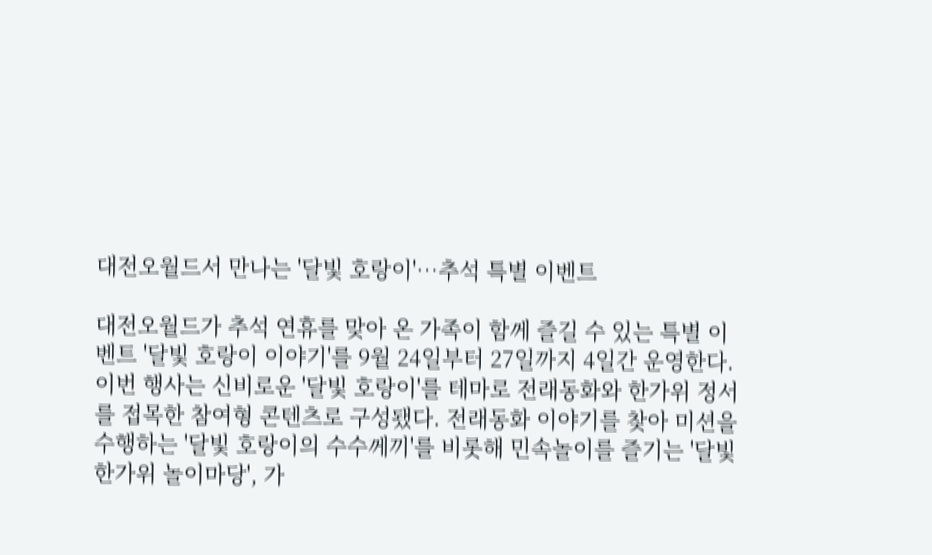대전오월드서 만나는 '달빛 호랑이'…추석 특별 이벤트

대전오월드가 추석 연휴를 맞아 온 가족이 함께 즐길 수 있는 특별 이벤트 '달빛 호랑이 이야기'를 9월 24일부터 27일까지 4일간 운영한다. 이번 행사는 신비로운 '달빛 호랑이'를 테마로 전래동화와 한가위 정서를 접목한 참여형 콘텐츠로 구성됐다. 전래동화 이야기를 찾아 미션을 수행하는 '달빛 호랑이의 수수께끼'를 비롯해 민속놀이를 즐기는 '달빛 한가위 놀이마당', 가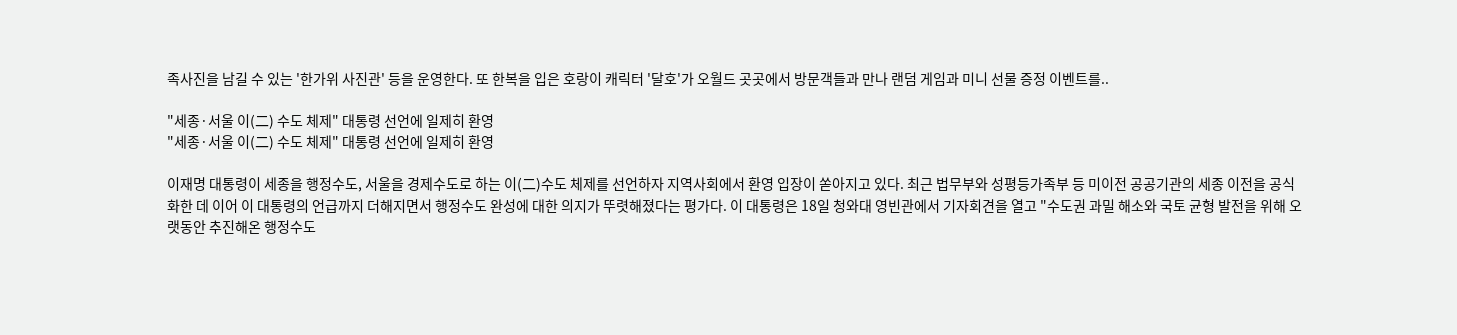족사진을 남길 수 있는 '한가위 사진관' 등을 운영한다. 또 한복을 입은 호랑이 캐릭터 '달호'가 오월드 곳곳에서 방문객들과 만나 랜덤 게임과 미니 선물 증정 이벤트를..

"세종·서울 이(二) 수도 체제" 대통령 선언에 일제히 환영
"세종·서울 이(二) 수도 체제" 대통령 선언에 일제히 환영

이재명 대통령이 세종을 행정수도, 서울을 경제수도로 하는 이(二)수도 체제를 선언하자 지역사회에서 환영 입장이 쏟아지고 있다. 최근 법무부와 성평등가족부 등 미이전 공공기관의 세종 이전을 공식화한 데 이어 이 대통령의 언급까지 더해지면서 행정수도 완성에 대한 의지가 뚜렷해졌다는 평가다. 이 대통령은 18일 청와대 영빈관에서 기자회견을 열고 "수도권 과밀 해소와 국토 균형 발전을 위해 오랫동안 추진해온 행정수도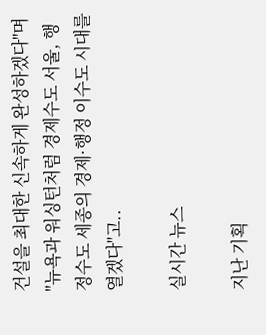건설을 최대한 신속하게 완성하겠다"며 "뉴욕과 워싱턴처럼 경제수도 서울, 행정수도 세종의 경제·행정 이수도 시대를 열겠다"고..

실시간 뉴스

지난 기획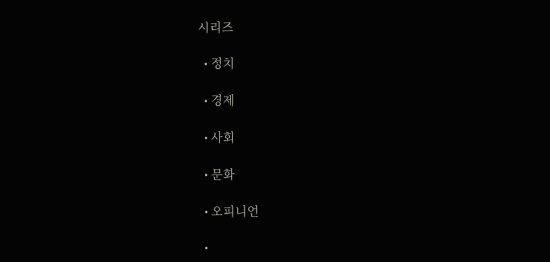시리즈

  • 정치

  • 경제

  • 사회

  • 문화

  • 오피니언

  •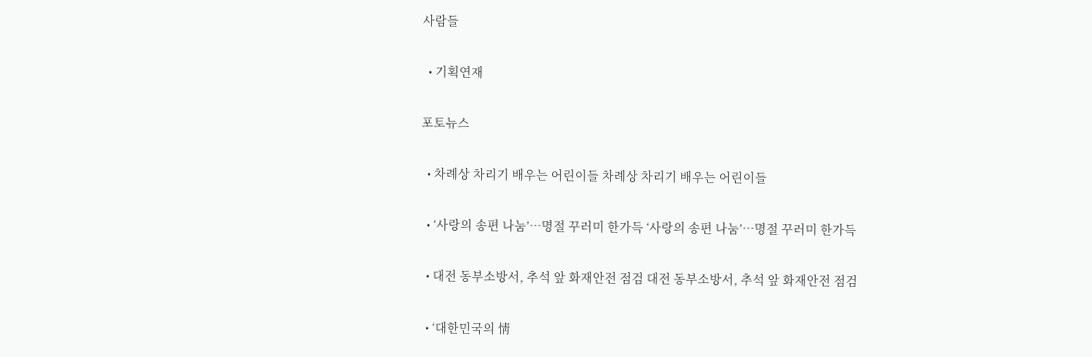사람들

  • 기획연재

포토뉴스

  • 차례상 차리기 배우는 어린이들 차례상 차리기 배우는 어린이들

  • ‘사랑의 송편 나눔’…명절 꾸러미 한가득 ‘사랑의 송편 나눔’…명절 꾸러미 한가득

  • 대전 동부소방서, 추석 앞 화재안전 점검 대전 동부소방서, 추석 앞 화재안전 점검

  • ‘대한민국의 情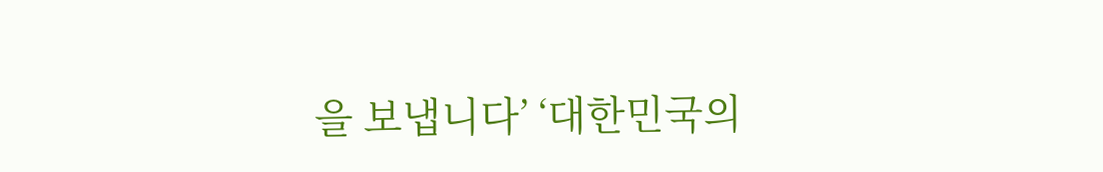을 보냅니다’ ‘대한민국의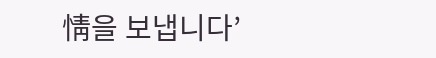情을 보냅니다’